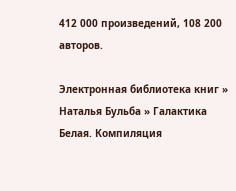412 000 произведений, 108 200 авторов.

Электронная библиотека книг » Наталья Бульба » Галактика Белая. Компиляция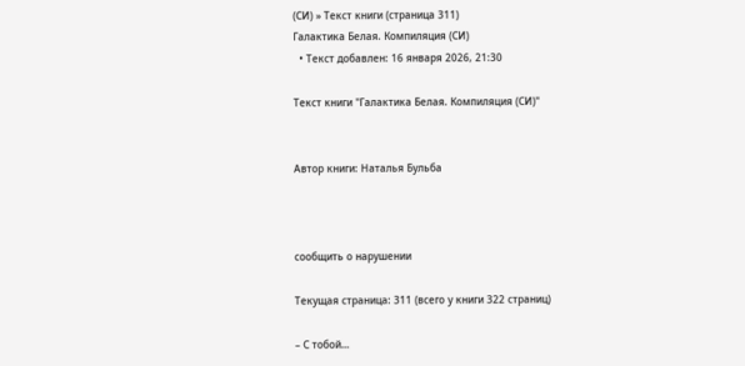(СИ) » Текст книги (страница 311)
Галактика Белая. Компиляция (СИ)
  • Текст добавлен: 16 января 2026, 21:30

Текст книги "Галактика Белая. Компиляция (СИ)"


Автор книги: Наталья Бульба



сообщить о нарушении

Текущая страница: 311 (всего у книги 322 страниц)

– С тобой…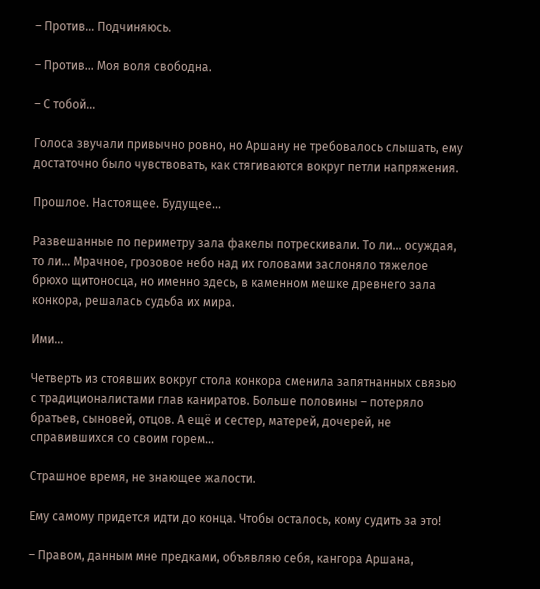– Против… Подчиняюсь.

– Против… Моя воля свободна.

– С тобой…

Голоса звучали привычно ровно, но Аршану не требовалось слышать, ему достаточно было чувствовать, как стягиваются вокруг петли напряжения.

Прошлое. Настоящее. Будущее…

Развешанные по периметру зала факелы потрескивали. То ли… осуждая, то ли… Мрачное, грозовое небо над их головами заслоняло тяжелое брюхо щитоносца, но именно здесь, в каменном мешке древнего зала конкора, решалась судьба их мира.

Ими…

Четверть из стоявших вокруг стола конкора сменила запятнанных связью с традиционалистами глав каниратов. Больше половины – потеряло братьев, сыновей, отцов. А ещё и сестер, матерей, дочерей, не справившихся со своим горем…

Страшное время, не знающее жалости.

Ему самому придется идти до конца. Чтобы осталось, кому судить за это!

– Правом, данным мне предками, объявляю себя, кангора Аршана,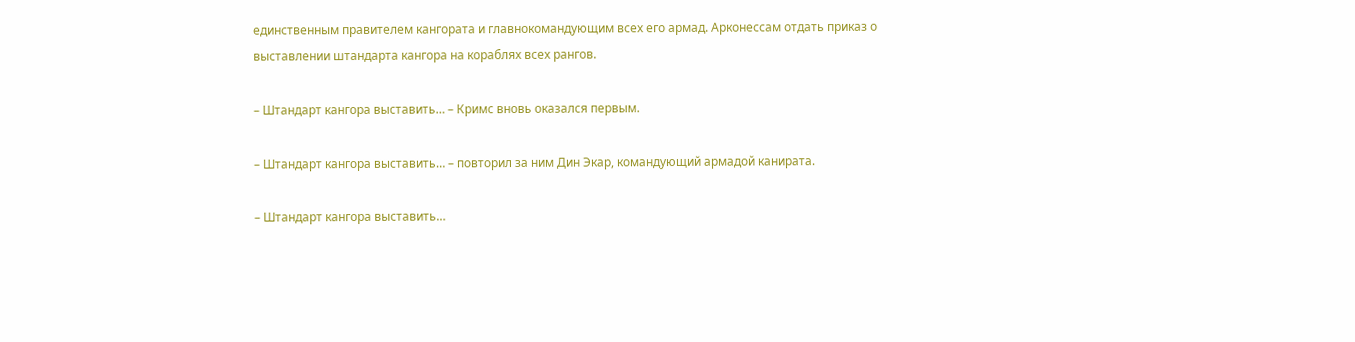единственным правителем кангората и главнокомандующим всех его армад. Арконессам отдать приказ о выставлении штандарта кангора на кораблях всех рангов.

– Штандарт кангора выставить… – Кримс вновь оказался первым.

– Штандарт кангора выставить… – повторил за ним Дин Экар, командующий армадой канирата.

– Штандарт кангора выставить…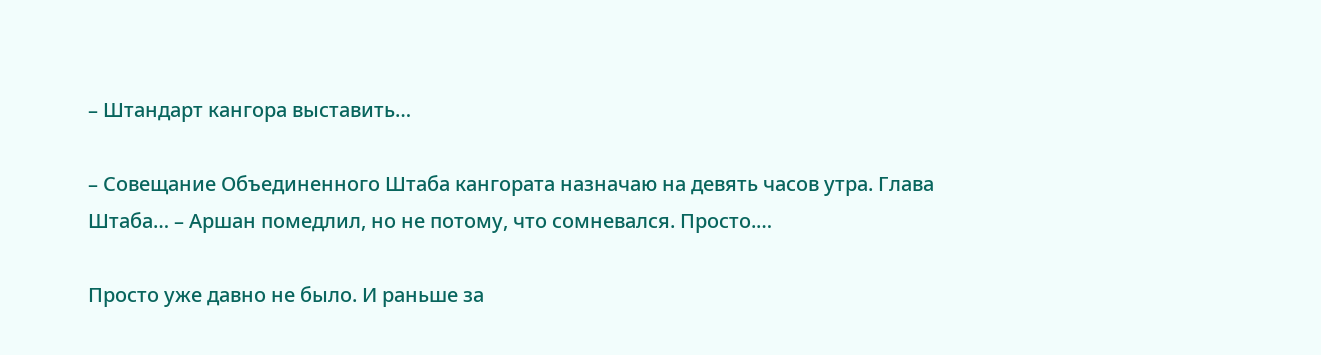– Штандарт кангора выставить…

– Совещание Объединенного Штаба кангората назначаю на девять часов утра. Глава Штаба… – Аршан помедлил, но не потому, что сомневался. Просто.…

Просто уже давно не было. И раньше за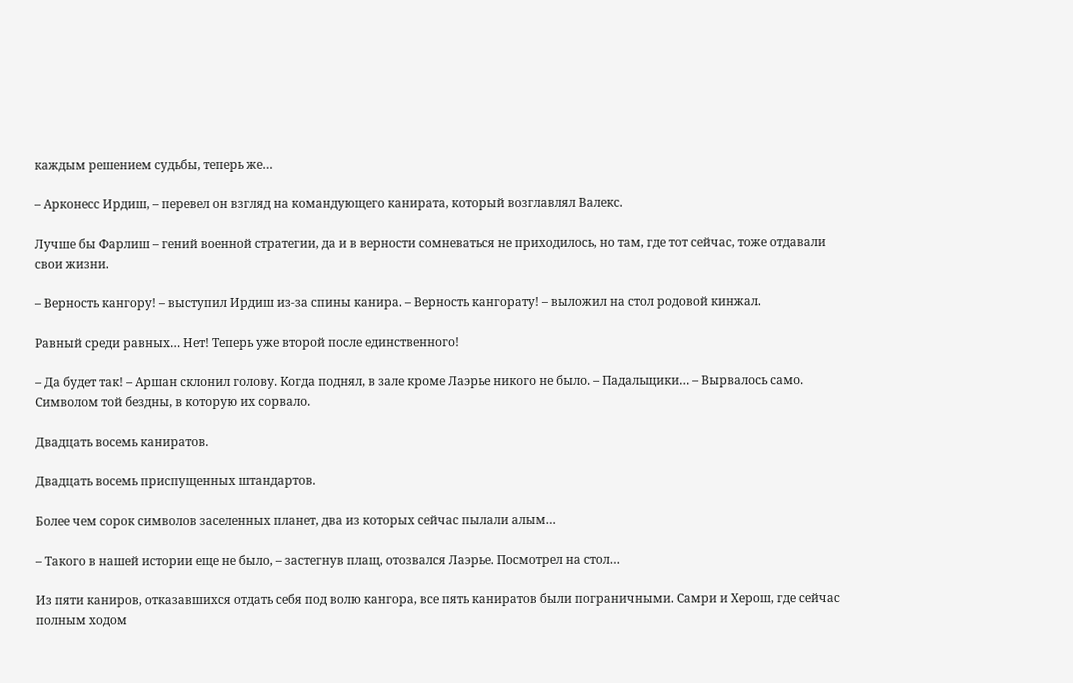каждым решением судьбы, теперь же…

– Арконесс Ирдиш, – перевел он взгляд на командующего канирата, который возглавлял Валекс.

Лучше бы Фарлиш – гений военной стратегии, да и в верности сомневаться не приходилось, но там, где тот сейчас, тоже отдавали свои жизни.

– Верность кангору! – выступил Ирдиш из-за спины канира. – Верность кангорату! – выложил на стол родовой кинжал.

Равный среди равных… Нет! Теперь уже второй после единственного!

– Да будет так! – Аршан склонил голову. Когда поднял, в зале кроме Лаэрье никого не было. – Падальщики… – Вырвалось само. Символом той бездны, в которую их сорвало.

Двадцать восемь каниратов.

Двадцать восемь приспущенных штандартов.

Более чем сорок символов заселенных планет, два из которых сейчас пылали алым…

– Такого в нашей истории еще не было, – застегнув плащ, отозвался Лаэрье. Посмотрел на стол…

Из пяти каниров, отказавшихся отдать себя под волю кангора, все пять каниратов были пограничными. Самри и Херош, где сейчас полным ходом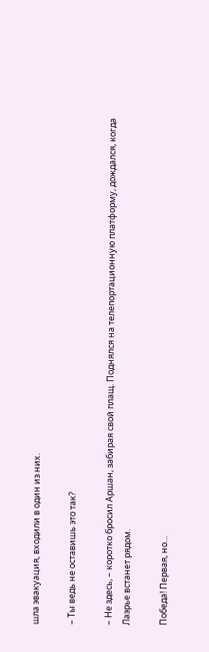шла эвакуация, входили в один из них.

– Ты ведь не оставишь это так?

– Не здесь, – коротко бросил Аршан, забирая свой плащ. Поднялся на телепортационную платформу, дождался, когда Лаэрье встанет рядом.

Победа! Первая, но…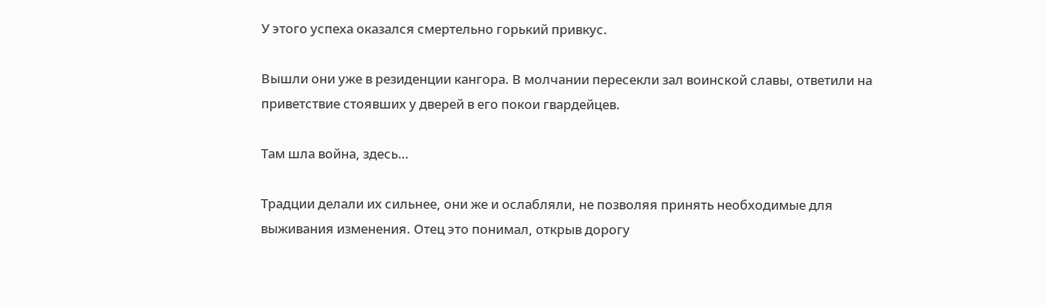У этого успеха оказался смертельно горький привкус.

Вышли они уже в резиденции кангора. В молчании пересекли зал воинской славы, ответили на приветствие стоявших у дверей в его покои гвардейцев.

Там шла война, здесь…

Традции делали их сильнее, они же и ослабляли, не позволяя принять необходимые для выживания изменения. Отец это понимал, открыв дорогу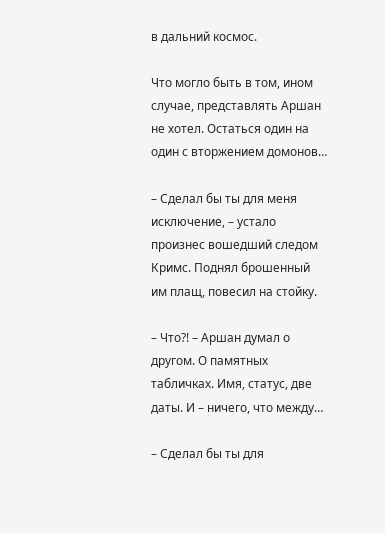в дальний космос.

Что могло быть в том, ином случае, представлять Аршан не хотел. Остаться один на один с вторжением домонов…

– Сделал бы ты для меня исключение, – устало произнес вошедший следом Кримс. Поднял брошенный им плащ, повесил на стойку.

– Что?! – Аршан думал о другом. О памятных табличках. Имя, статус, две даты. И – ничего, что между…

– Сделал бы ты для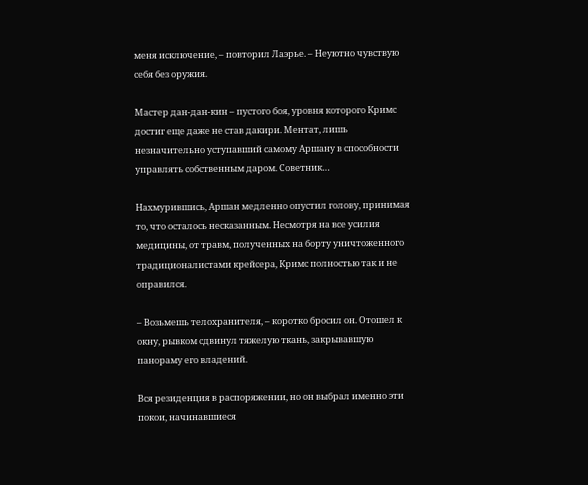меня исключение, – повторил Лаэрье. – Неуютно чувствую себя без оружия.

Мастер дан-дан-кин – пустого боя, уровня которого Кримс достиг еще даже не став дакири. Ментат, лишь незначительно уступавший самому Аршану в способности управлять собственным даром. Советник…

Нахмурившись, Аршан медленно опустил голову, принимая то, что осталось несказанным. Несмотря на все усилия медицины, от травм, полученных на борту уничтоженного традиционалистами крейсера, Кримс полностью так и не оправился.

– Возьмешь телохранителя, – коротко бросил он. Отошел к окну, рывком сдвинул тяжелую ткань, закрывавшую панораму его владений.

Вся резиденция в распоряжении, но он выбрал именно эти покои, начинавшиеся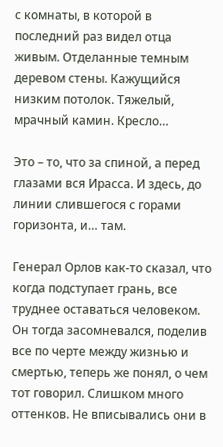с комнаты, в которой в последний раз видел отца живым. Отделанные темным деревом стены. Кажущийся низким потолок. Тяжелый, мрачный камин. Кресло…

Это – то, что за спиной, а перед глазами вся Ирасса. И здесь, до линии слившегося с горами горизонта, и… там.

Генерал Орлов как-то сказал, что когда подступает грань, все труднее оставаться человеком. Он тогда засомневался, поделив все по черте между жизнью и смертью, теперь же понял, о чем тот говорил. Слишком много оттенков. Не вписывались они в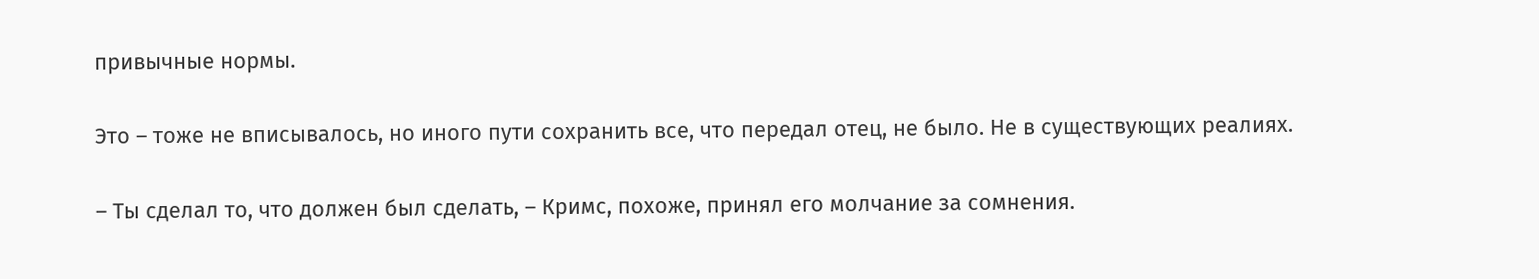привычные нормы.

Это – тоже не вписывалось, но иного пути сохранить все, что передал отец, не было. Не в существующих реалиях.

– Ты сделал то, что должен был сделать, – Кримс, похоже, принял его молчание за сомнения.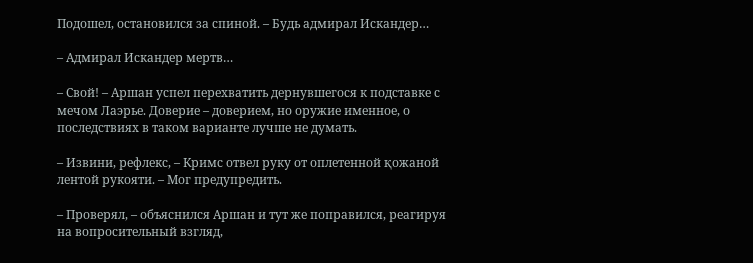Подошел, остановился за спиной. – Будь адмирал Искандер…

– Адмирал Искандер мертв…

– Свой! – Аршан успел перехватить дернувшегося к подставке с мечом Лаэрье. Доверие – доверием, но оружие именное, о последствиях в таком варианте лучше не думать.

– Извини, рефлекс, – Кримс отвел руку от оплетенной қожаной лентой рукояти. – Мог предупредить.

– Проверял, – объяснился Аршан и тут же поправился, реагируя на вопросительный взгляд,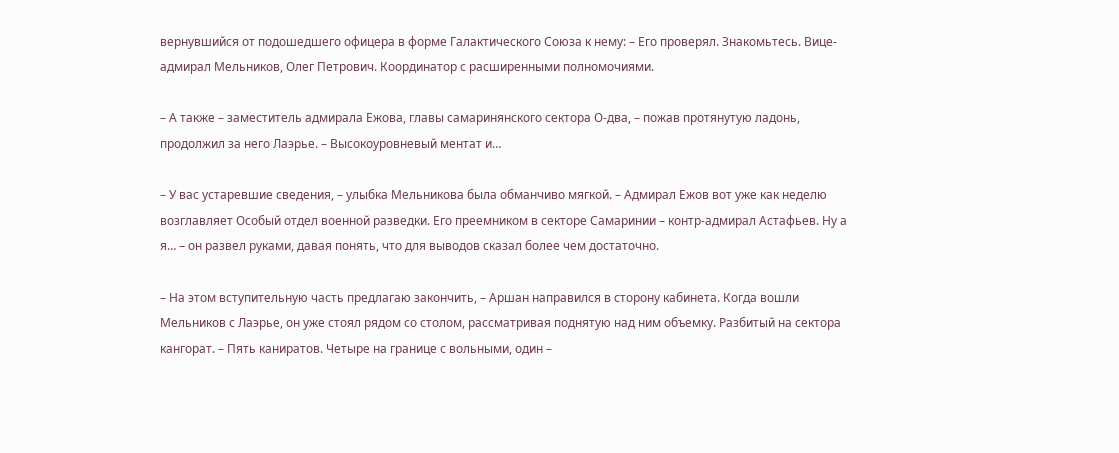вернувшийся от подошедшего офицера в форме Галактического Союза к нему: – Его проверял. Знакомьтесь. Вице-адмирал Мельников, Олег Петрович. Координатор с расширенными полномочиями.

– А также – заместитель адмирала Ежова, главы самаринянского сектора О-два, – пожав протянутую ладонь, продолжил за него Лаэрье. – Высокоуровневый ментат и…

– У вас устаревшие сведения, – улыбка Мельникова была обманчиво мягкой. – Адмирал Ежов вот уже как неделю возглавляет Особый отдел военной разведки. Его преемником в секторе Самаринии – контр-адмирал Астафьев. Ну а я… – он развел руками, давая понять, что для выводов сказал более чем достаточно.

– На этом вступительную часть предлагаю закончить, – Аршан направился в сторону кабинета. Когда вошли Мельников с Лаэрье, он уже стоял рядом со столом, рассматривая поднятую над ним объемку. Разбитый на сектора кангорат. – Пять каниратов. Четыре на границе с вольными, один –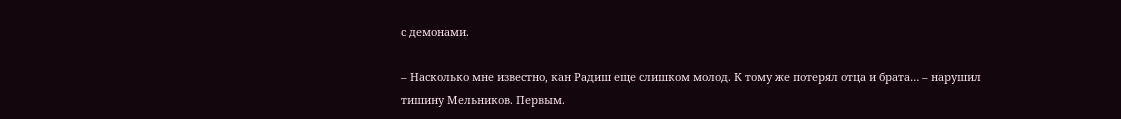с демонами.

– Насколько мне известно, кан Радиш еще слишком молод. К тому же потерял отца и брата… – нарушил тишину Мельников. Первым.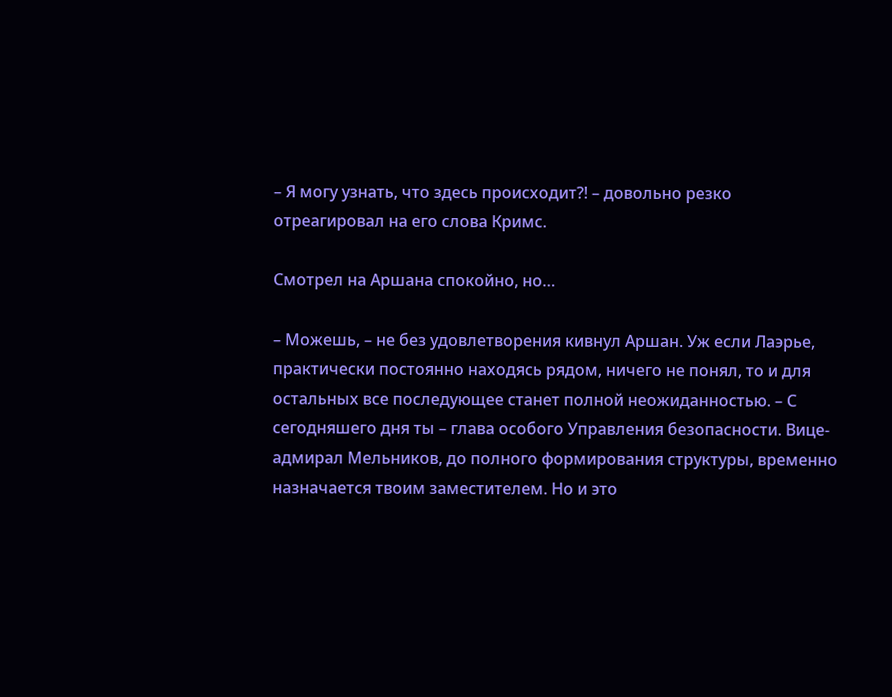– Я могу узнать, что здесь происходит?! – довольно резко отреагировал на его слова Кримс.

Смотрел на Аршана спокойно, но…

– Можешь, – не без удовлетворения кивнул Аршан. Уж если Лаэрье, практически постоянно находясь рядом, ничего не понял, то и для остальных все последующее станет полной неожиданностью. – С сегодняшего дня ты – глава особого Управления безопасности. Вице-адмирал Мельников, до полного формирования структуры, временно назначается твоим заместителем. Но и это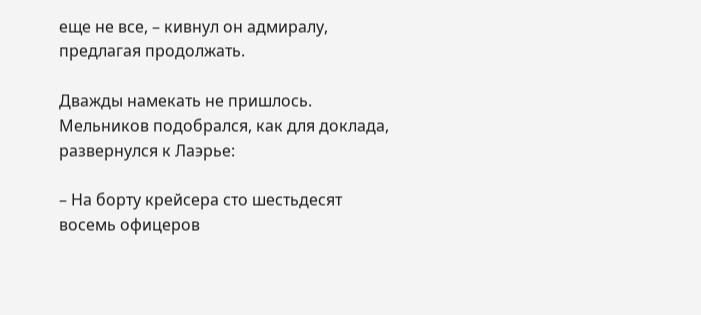еще не все, – кивнул он адмиралу, предлагая продолжать.

Дважды намекать не пришлось. Мельников подобрался, как для доклада, развернулся к Лаэрье:

– На борту крейсера сто шестьдесят восемь офицеров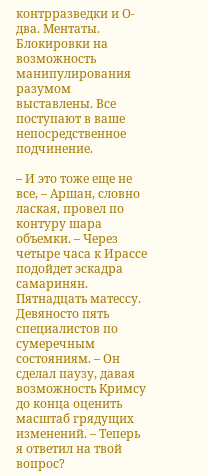контрразведки и О-два. Ментаты. Блокировки на возможность манипулирования разумом выставлены. Все поступают в ваше непосредственное подчинение.

– И это тоже еще не все, – Аршан, словно лаская, провел по контуру шара объемки. – Через четыре часа к Ирассе подойдет эскадра самаринян. Пятнадцать матессу. Девяносто пять специалистов по сумеречным состояниям. – Он сделал паузу, давая возможность Кримсу до конца оценить масштаб грядущих изменений. – Теперь я ответил на твой вопрос?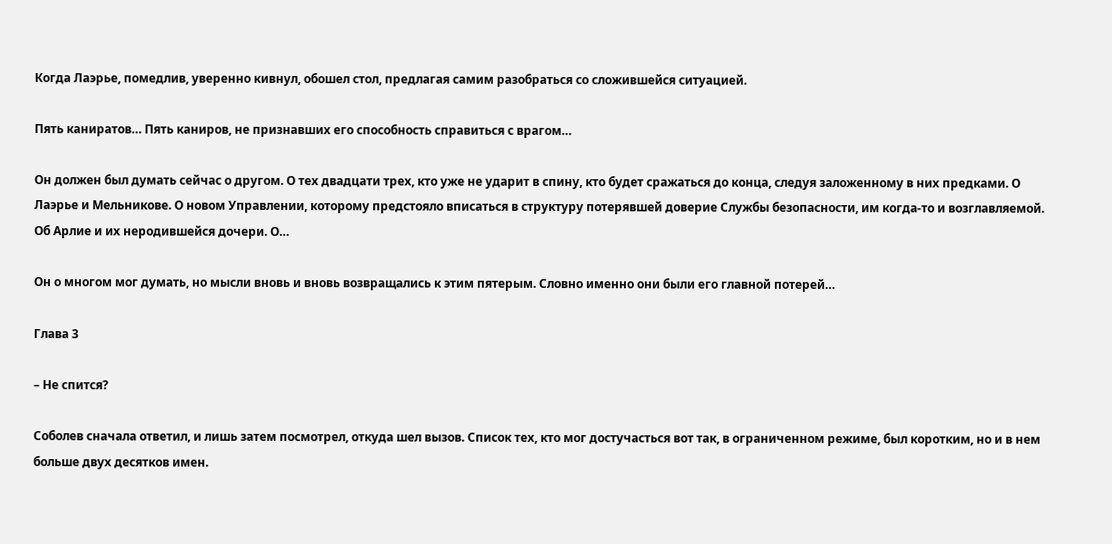Когда Лаэрье, помедлив, уверенно кивнул, обошел стол, предлагая самим разобраться со сложившейся ситуацией.

Пять каниратов… Пять каниров, не признавших его способность справиться с врагом…

Он должен был думать сейчас о другом. О тех двадцати трех, кто уже не ударит в спину, кто будет сражаться до конца, следуя заложенному в них предками. О Лаэрье и Мельникове. О новом Управлении, которому предстояло вписаться в структуру потерявшей доверие Службы безопасности, им когда-то и возглавляемой. Об Арлие и их неродившейся дочери. О…

Он о многом мог думать, но мысли вновь и вновь возвращались к этим пятерым. Словно именно они были его главной потерей…

Глава 3

– Не спится?

Соболев сначала ответил, и лишь затем посмотрел, откуда шел вызов. Список тех, кто мог достучасться вот так, в ограниченном режиме, был коротким, но и в нем больше двух десятков имен.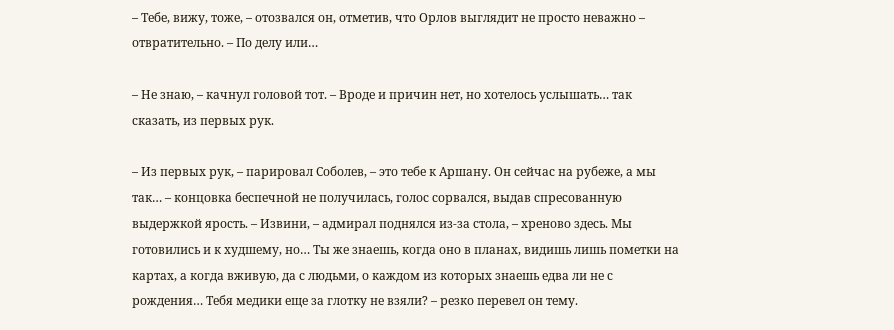– Тебе, вижу, тоже, – отозвался он, отметив, что Орлов выглядит не просто неважно – отвратительно. – По делу или…

– Не знаю, – качнул головой тот. – Вроде и причин нет, но хотелось услышать… так сказать, из первых рук.

– Из первых рук, – парировал Соболев, – это тебе к Аршану. Он сейчас на рубеже, а мы так… – концовка беспечной не получилась, голос сорвался, выдав спресованную выдержкой ярость. – Извини, – адмирал поднялся из-за стола, – хреново здесь. Мы готовились и к худшему, но… Ты же знаешь, когда оно в планах, видишь лишь пометки на картах, а когда вживую, да с людьми, о каждом из которых знаешь едва ли не с рождения… Тебя медики еще за глотку не взяли? – резко перевел он тему.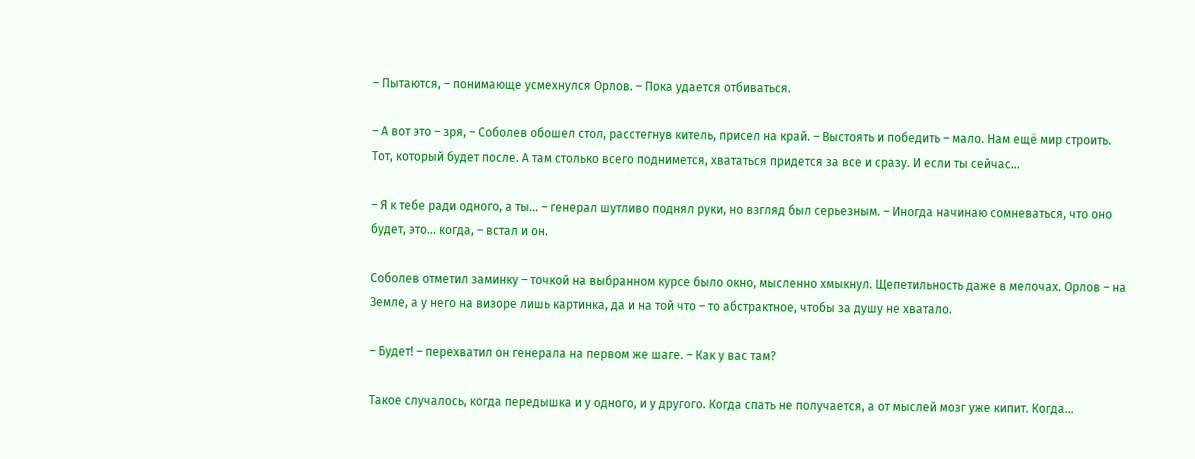– Пытаются, – понимающе усмехнулся Орлов. – Пока удается отбиваться.

– А вот это – зря, – Соболев обошел стол, расстегнув китель, присел на край. – Выстоять и победить – мало. Нам ещё мир строить. Тот, который будет после. А там столько всего поднимется, хвататься придется за все и сразу. И если ты сейчас…

– Я к тебе ради одного, а ты… – генерал шутливо поднял руки, но взгляд был серьезным. – Иногда начинаю сомневаться, что оно будет, это… когда, – встал и он.

Соболев отметил заминку – точкой на выбранном курсе было окно, мысленно хмыкнул. Щепетильность даже в мелочах. Орлов – на Земле, а у него на визоре лишь картинка, да и на той что – то абстрактное, чтобы за душу не хватало.

– Будет! – перехватил он генерала на первом же шаге. – Как у вас там?

Такое случалось, когда передышка и у одного, и у другого. Когда спать не получается, а от мыслей мозг уже кипит. Когда…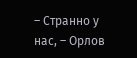– Странно у нас, – Орлов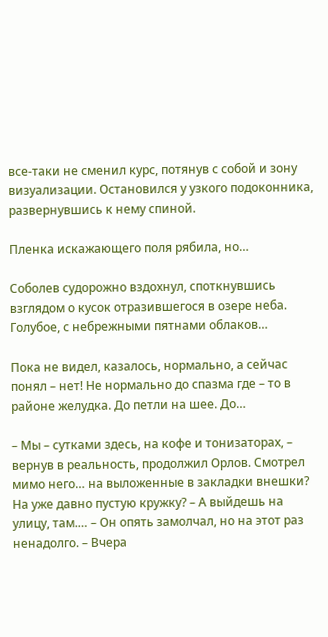все-таки не сменил курс, потянув с собой и зону визуализации. Остановился у узкого подоконника, развернувшись к нему спиной.

Пленка искажающего поля рябила, но…

Соболев судорожно вздохнул, споткнувшись взглядом о кусок отразившегося в озере неба. Голубое, с небрежными пятнами облаков…

Пока не видел, казалось, нормально, а сейчас понял – нет! Не нормально до спазма где – то в районе желудка. До петли на шее. До…

– Мы – сутками здесь, на кофе и тонизаторах, – вернув в реальность, продолжил Орлов. Смотрел мимо него… на выложенные в закладки внешки? На уже давно пустую кружку? – А выйдешь на улицу, там.… – Он опять замолчал, но на этот раз ненадолго. – Вчера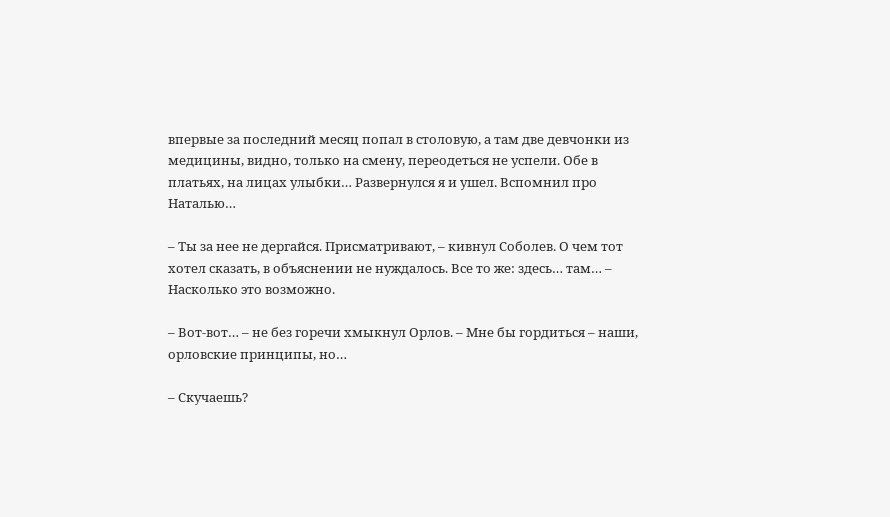впервые за последний месяц попал в столовую, а там две девчонки из медицины, видно, только на смену, переодеться не успели. Обе в платьях, на лицах улыбки… Развернулся я и ушел. Вспомнил про Наталью…

– Ты за нее не дергайся. Присматривают, – кивнул Соболев. О чем тот хотел сказать, в объяснении не нуждалось. Все то же: здесь… там… – Насколько это возможно.

– Вот-вот… – не без горечи хмыкнул Орлов. – Мне бы гордиться – наши, орловские принципы, но…

– Скучаешь?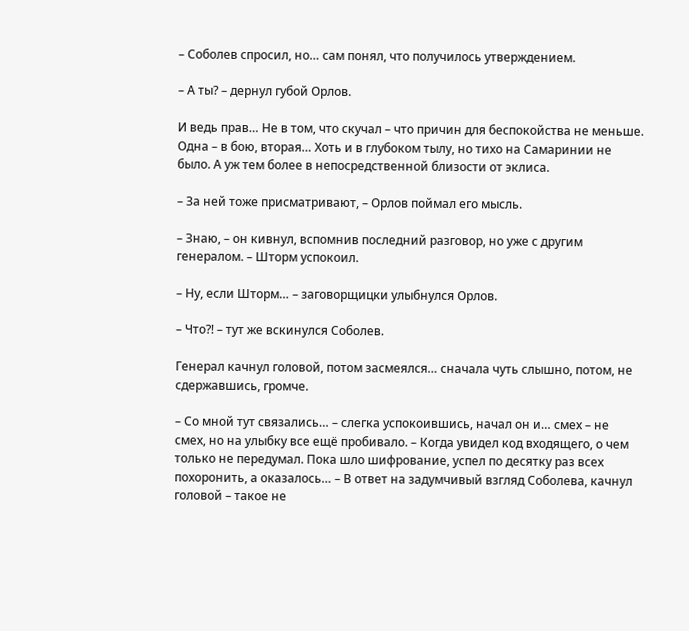– Соболев спросил, но… сам понял, что получилось утверждением.

– А ты? – дернул губой Орлов.

И ведь прав… Не в том, что скучал – что причин для беспокойства не меньше. Одна – в бою, вторая… Хоть и в глубоком тылу, но тихо на Самаринии не было. А уж тем более в непосредственной близости от эклиса.

– За ней тоже присматривают, – Орлов поймал его мысль.

– Знаю, – он кивнул, вспомнив последний разговор, но уже с другим генералом. – Шторм успокоил.

– Ну, если Шторм… – заговорщицки улыбнулся Орлов.

– Что?! – тут же вскинулся Соболев.

Генерал качнул головой, потом засмеялся… сначала чуть слышно, потом, не сдержавшись, громче.

– Со мной тут связались… – слегка успокоившись, начал он и… смех – не смех, но на улыбку все ещё пробивало. – Когда увидел код входящего, о чем только не передумал. Пока шло шифрование, успел по десятку раз всех похоронить, а оказалось… – В ответ на задумчивый взгляд Соболева, качнул головой – такое не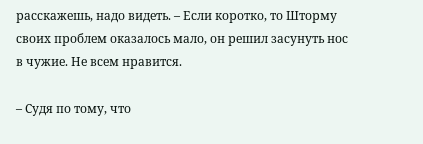расскажешь, надо видеть. – Если коротко, то Шторму своих проблем оказалось мало, он решил засунуть нос в чужие. Не всем нравится.

– Судя по тому, что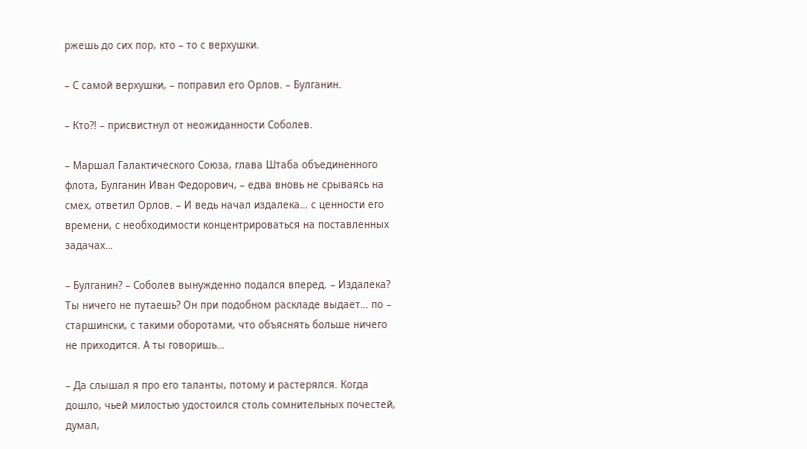ржешь до сих пор, кто – то с верхушки.

– С самой верхушки, – поправил его Орлов. – Булганин.

– Кто?! – присвистнул от неожиданности Соболев.

– Маршал Галактического Союза, глава Штаба объединенного флота, Булганин Иван Федорович, – едва вновь не срываясь на смех, ответил Орлов. – И ведь начал издалека… с ценности его времени, с необходимости концентрироваться на поставленных задачах…

– Булганин? – Соболев вынужденно подался вперед. – Издалека? Ты ничего не путаешь? Он при подобном раскладе выдает… по – старшински, с такими оборотами, что объяснять больше ничего не приходится. А ты говоришь…

– Да слышал я про его таланты, потому и растерялся. Когда дошло, чьей милостью удостоился столь сомнительных почестей, думал,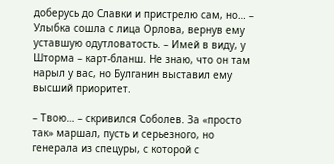доберусь до Славки и пристрелю сам, но… – Улыбка сошла с лица Орлова, вернув ему уставшую одутловатость. – Имей в виду, у Шторма – карт-бланш. Не знаю, что он там нарыл у вас, но Булганин выставил ему высший приоритет.

– Твою… – скривился Соболев. За «просто так» маршал, пусть и серьезного, но генерала из спецуры, с которой с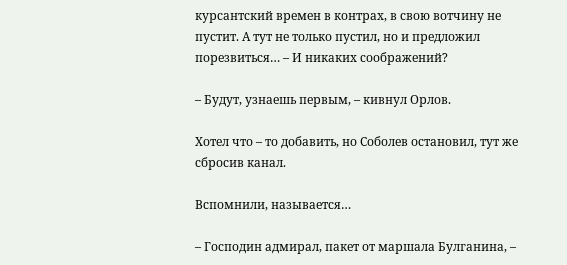курсантский времен в контрах, в свою вотчину не пустит. А тут не только пустил, но и предложил порезвиться… – И никаких соображений?

– Будут, узнаешь первым, – кивнул Орлов.

Хотел что – то добавить, но Соболев остановил, тут же сбросив канал.

Вспомнили, называется…

– Господин адмирал, пакет от маршала Булганина, –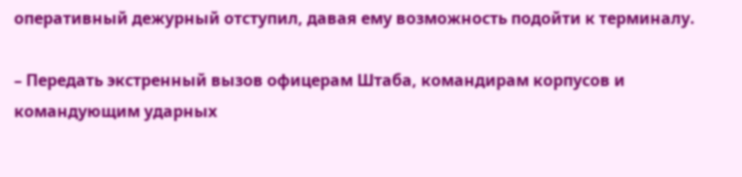оперативный дежурный отступил, давая ему возможность подойти к терминалу.

– Передать экстренный вызов офицерам Штаба, командирам корпусов и командующим ударных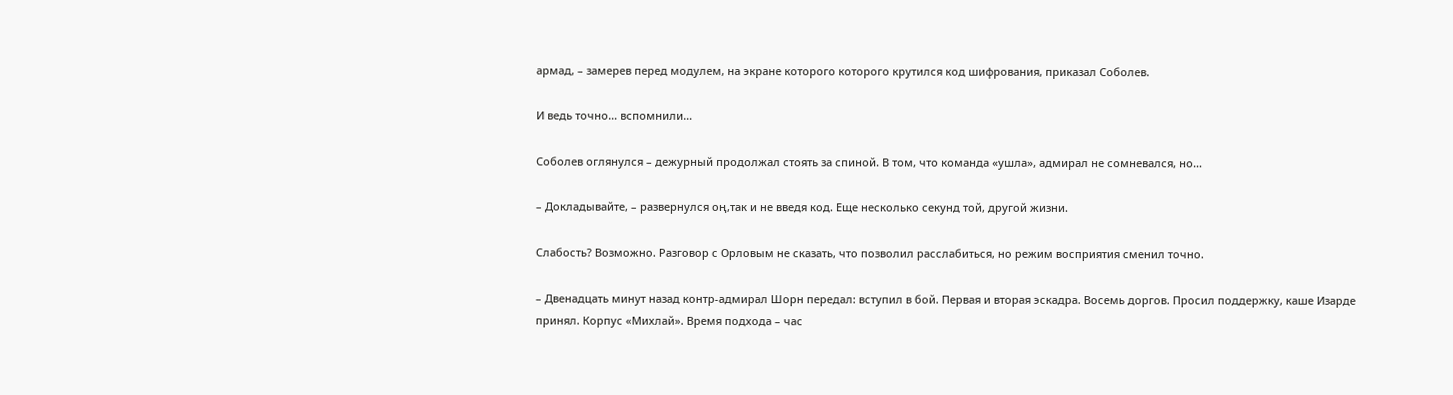армад, – замерев перед модулем, на экране которого которого крутился код шифрования, приказал Соболев.

И ведь точно… вспомнили…

Соболев оглянулся – дежурный продолжал стоять за спиной. В том, что команда «ушла», адмирал не сомневался, но…

– Докладывайте, – развернулся оң,так и не введя код. Еще несколько секунд той, другой жизни.

Слабость? Возможно. Разговор с Орловым не сказать, что позволил расслабиться, но режим восприятия сменил точно.

– Двенадцать минут назад контр-адмирал Шорн передал: вступил в бой. Первая и вторая эскадра. Восемь доргов. Просил поддержку, каше Изарде принял. Корпус «Михлай». Время подхода – час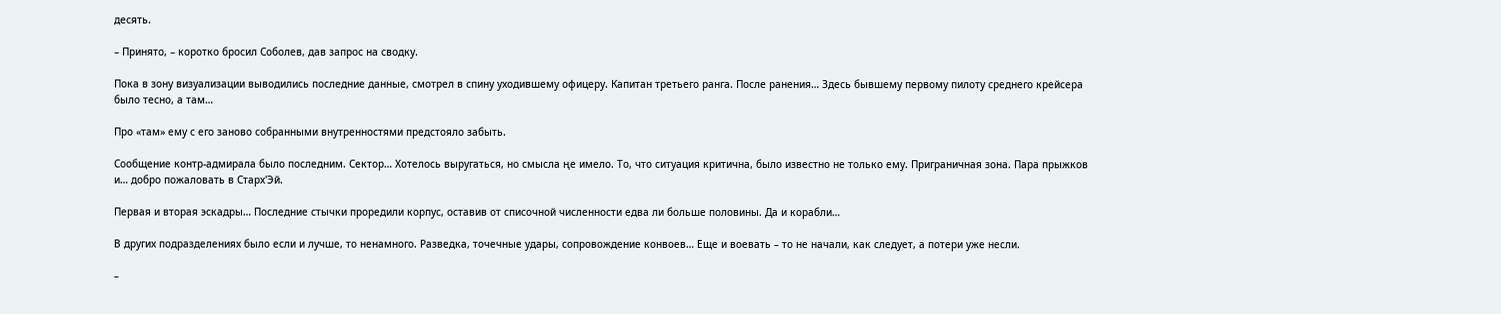десять.

– Принято, – коротко бросил Соболев, дав запрос на сводку.

Пока в зону визуализации выводились последние данные, смотрел в спину уходившему офицеру. Капитан третьего ранга. После ранения… Здесь бывшему первому пилоту среднего крейсера было тесно, а там…

Про «там» ему с его заново собранными внутренностями предстояло забыть.

Сообщение контр-адмирала было последним. Сектор… Хотелось выругаться, но смысла ңе имело. То, что ситуация критична, было известно не только ему. Приграничная зона. Пара прыжков и… добро пожаловать в Старх'Эй.

Первая и вторая эскадры… Последние стычки проредили корпус, оставив от списочной численности едва ли больше половины. Да и корабли…

В других подразделениях было если и лучше, то ненамного. Разведка, точечные удары, сопровождение конвоев… Еще и воевать – то не начали, как следует, а потери уже несли.

–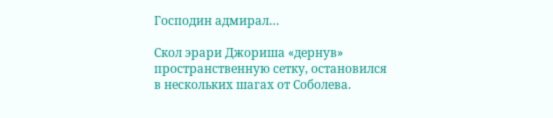Господин адмирал…

Скол эрари Джориша «дернув» пространственную сетку, остановился в нескольких шагах от Соболева.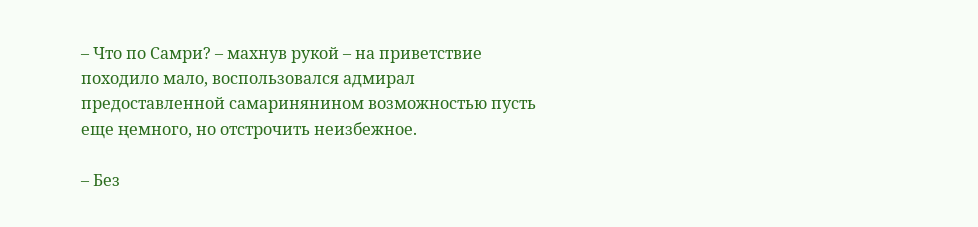– Что по Самри? – махнув рукой – на приветствие походило мало, воспользовался адмирал предоставленной самаринянином возможностью пусть еще ңемного, но отстрочить неизбежное.

– Без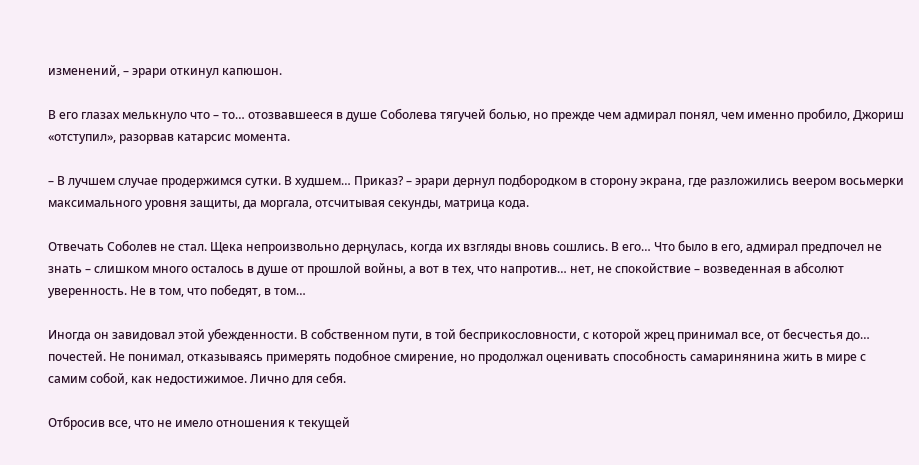изменений, – эрари откинул капюшон.

В его глазах мелькнуло что – то… отозвавшееся в душе Соболева тягучей болью, но прежде чем адмирал понял, чем именно пробило, Джориш «отступил», разорвав катарсис момента.

– В лучшем случае продержимся сутки. В худшем… Приказ? – эрари дернул подбородком в сторону экрана, где разложились веером восьмерки максимального уровня защиты, да моргала, отсчитывая секунды, матрица кода.

Отвечать Соболев не стал. Щека непроизвольно дерңулась, когда их взгляды вновь сошлись. В его… Что было в его, адмирал предпочел не знать – слишком много осталось в душе от прошлой войны, а вот в тех, что напротив… нет, не спокойствие – возведенная в абсолют уверенность. Не в том, что победят, в том…

Иногда он завидовал этой убежденности. В собственном пути, в той бесприкословности, с которой жрец принимал все, от бесчестья до… почестей. Не понимал, отказываясь примерять подобное смирение, но продолжал оценивать способность самаринянина жить в мире с самим собой, как недостижимое. Лично для себя.

Отбросив все, что не имело отношения к текущей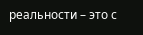реальности – это с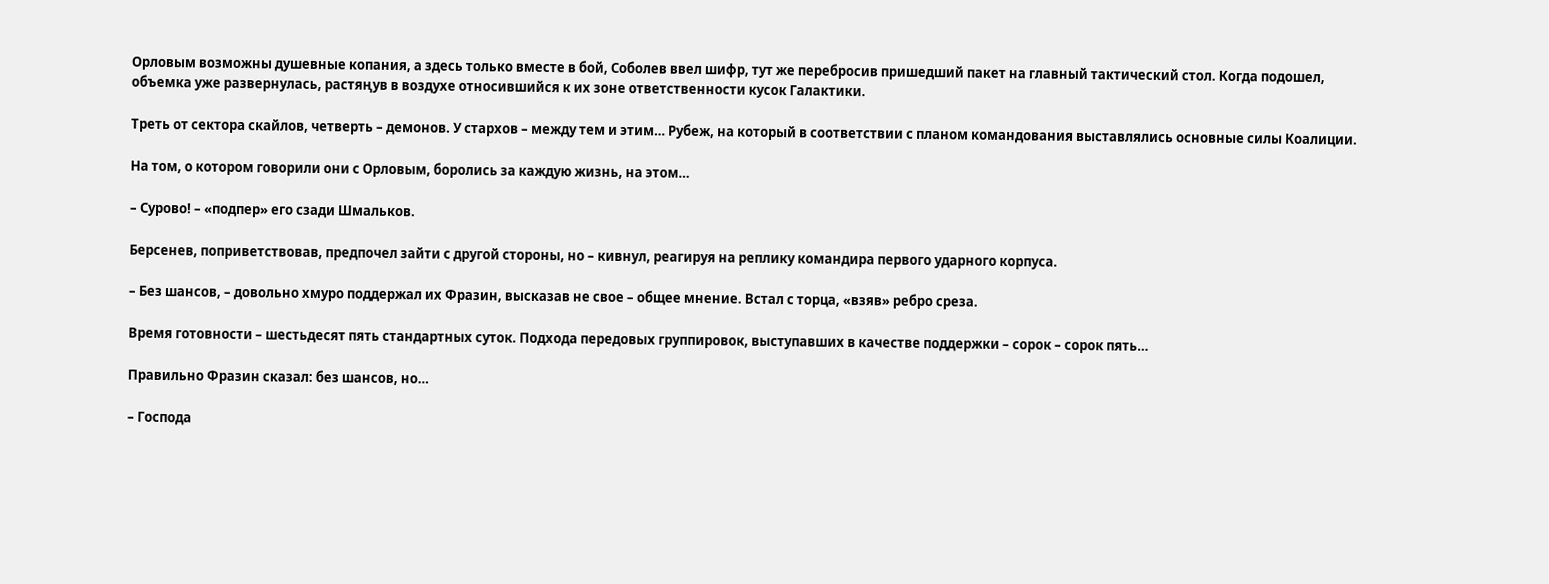Орловым возможны душевные копания, а здесь только вместе в бой, Соболев ввел шифр, тут же перебросив пришедший пакет на главный тактический стол. Когда подошел, объемка уже развернулась, растяңув в воздухе относившийся к их зоне ответственности кусок Галактики.

Треть от сектора скайлов, четверть – демонов. У стархов – между тем и этим… Рубеж, на который в соответствии с планом командования выставлялись основные силы Коалиции.

На том, о котором говорили они с Орловым, боролись за каждую жизнь, на этом…

– Сурово! – «подпер» его сзади Шмальков.

Берсенев, поприветствовав, предпочел зайти с другой стороны, но – кивнул, реагируя на реплику командира первого ударного корпуса.

– Без шансов, – довольно хмуро поддержал их Фразин, высказав не свое – общее мнение. Встал с торца, «взяв» ребро среза.

Время готовности – шестьдесят пять стандартных суток. Подхода передовых группировок, выступавших в качестве поддержки – сорок – сорок пять…

Правильно Фразин сказал: без шансов, но…

– Господа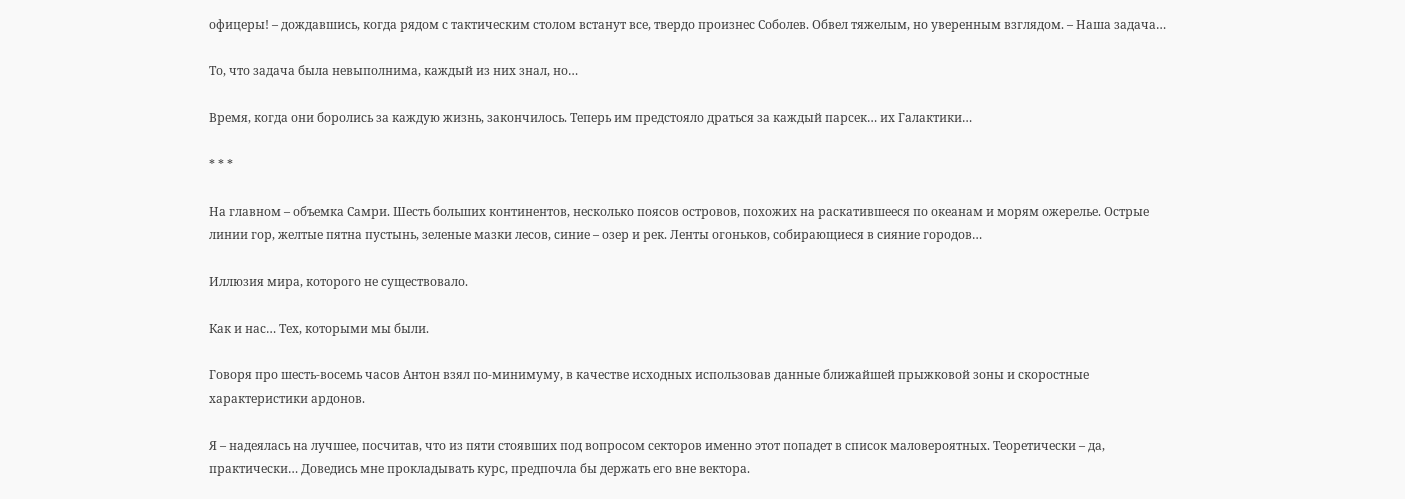офицеры! – дождавшись, когда рядом с тактическим столом встанут все, твердо произнес Соболев. Обвел тяжелым, но уверенным взглядом. – Наша задача…

То, что задача была невыполнима, каждый из них знал, но…

Время, когда они боролись за каждую жизнь, закончилось. Теперь им предстояло драться за каждый парсек… их Галактики…

* * *

На главном – объемка Самри. Шесть больших континентов, несколько поясов островов, похожих на раскатившееся по океанам и морям ожерелье. Острые линии гор, желтые пятна пустынь, зеленые мазки лесов, синие – озер и рек. Ленты огоньков, собирающиеся в сияние городов…

Иллюзия мира, которого не существовало.

Как и нас… Тех, которыми мы были.

Говоря про шесть-восемь часов Антон взял по-минимуму, в качестве исходных использовав данные ближайшей прыжковой зоны и скоростные характеристики ардонов.

Я – надеялась на лучшее, посчитав, что из пяти стоявших под вопросом секторов именно этот попадет в список маловероятных. Теоретически – да, практически… Доведись мне прокладывать курс, предпочла бы держать его вне вектора.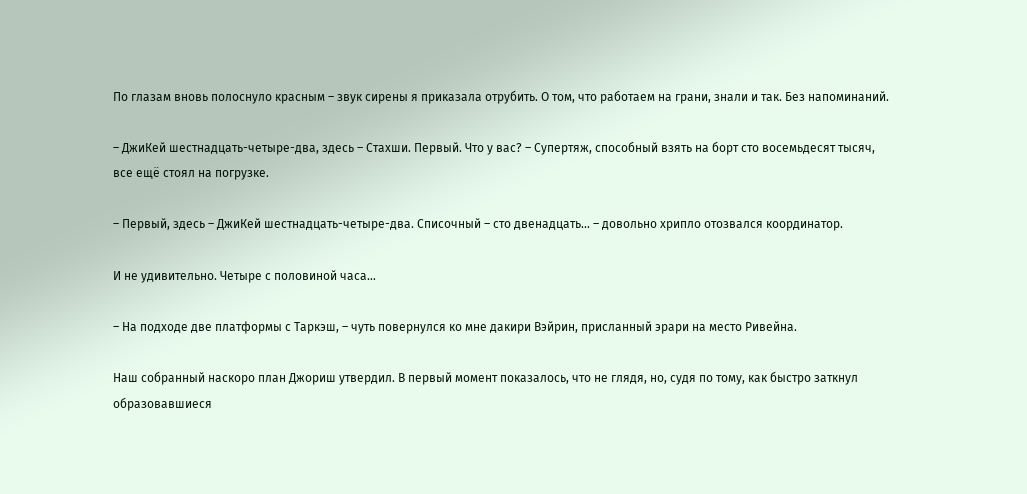По глазам вновь полоснуло красным – звук сирены я приказала отрубить. О том, что работаем на грани, знали и так. Без напоминаний.

– ДжиКей шестнадцать-четыре-два, здесь – Стахши. Первый. Что у вас? – Супертяж, способный взять на борт сто восемьдесят тысяч, все ещё стоял на погрузке.

– Первый, здесь – ДжиКей шестнадцать-четыре-два. Списочный – сто двенадцать… – довольно хрипло отозвался координатор.

И не удивительно. Четыре с половиной часа…

– На подходе две платформы с Таркэш, – чуть повернулся ко мне дакири Вэйрин, присланный эрари на место Ривейна.

Наш собранный наскоро план Джориш утвердил. В первый момент показалось, что не глядя, но, судя по тому, как быстро заткнул образовавшиеся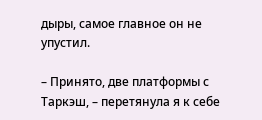дыры, самое главное он не упустил.

– Принято, две платформы с Таркэш, – перетянула я к себе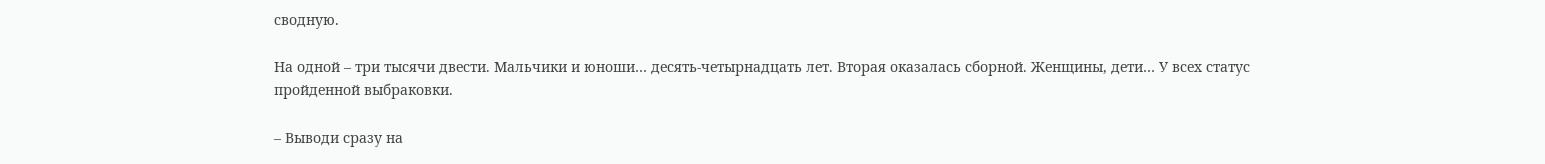сводную.

На одной – три тысячи двести. Мальчики и юноши… десять-четырнадцать лет. Вторая оказалась сборной. Женщины, дети… У всех статус пройденной выбраковки.

– Выводи сразу на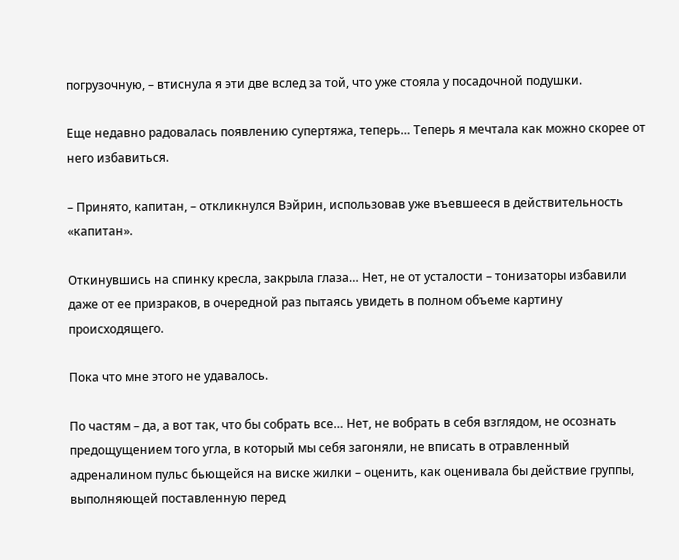погрузочную, – втиснула я эти две вслед за той, что уже стояла у посадочной подушки.

Еще недавно радовалась появлению супертяжа, теперь… Теперь я мечтала как можно скорее от него избавиться.

– Принято, капитан, – откликнулся Вэйрин, использовав уже въевшееся в действительность «капитан».

Откинувшись на спинку кресла, закрыла глаза… Нет, не от усталости – тонизаторы избавили даже от ее призраков, в очередной раз пытаясь увидеть в полном объеме картину происходящего.

Пока что мне этого не удавалось.

По частям – да, а вот так, что бы собрать все… Нет, не вобрать в себя взглядом, не осознать предощущением того угла, в который мы себя загоняли, не вписать в отравленный адреналином пульс бьющейся на виске жилки – оценить, как оценивала бы действие группы, выполняющей поставленную перед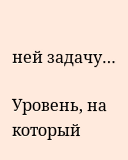ней задачу…

Уровень, на который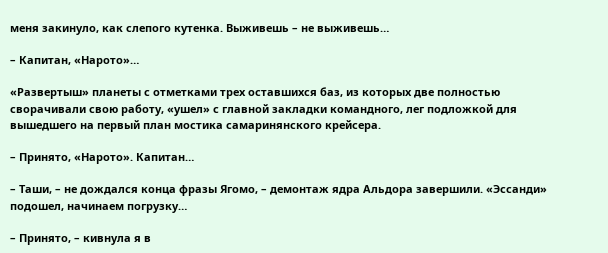меня закинуло, как слепого кутенка. Выживешь – не выживешь…

– Капитан, «Нарото»…

«Развертыш» планеты с отметками трех оставшихся баз, из которых две полностью сворачивали свою работу, «ушел» с главной закладки командного, лег подложкой для вышедшего на первый план мостика самаринянского крейсера.

– Принято, «Нарото». Капитан…

– Таши, – не дождался конца фразы Ягомо, – демонтаж ядра Альдора завершили. «Эссанди» подошел, начинаем погрузку…

– Принято, – кивнула я в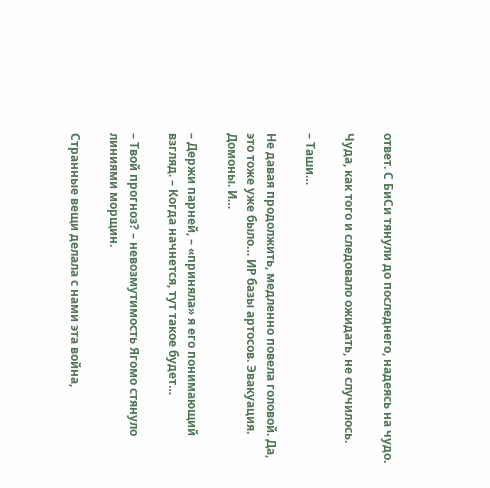ответ. С БиСи тянули до последнего, надеясь на чудо.

Чуда, как того и следовало ожидать, не случилось.

– Таши…

Не давая продолжить, медленно повела головой. Да, это тоже уже было… ИР базы артосов. Эвакуация. Домоны. И…

– Держи парней, – «приняла» я его понимающий взгляд. – Когда начнется, тут такое будет…

– Твой прогноз? – невозмутимость Ягомо стянуло линиями морщин.

Странные вещи делала с нами эта война,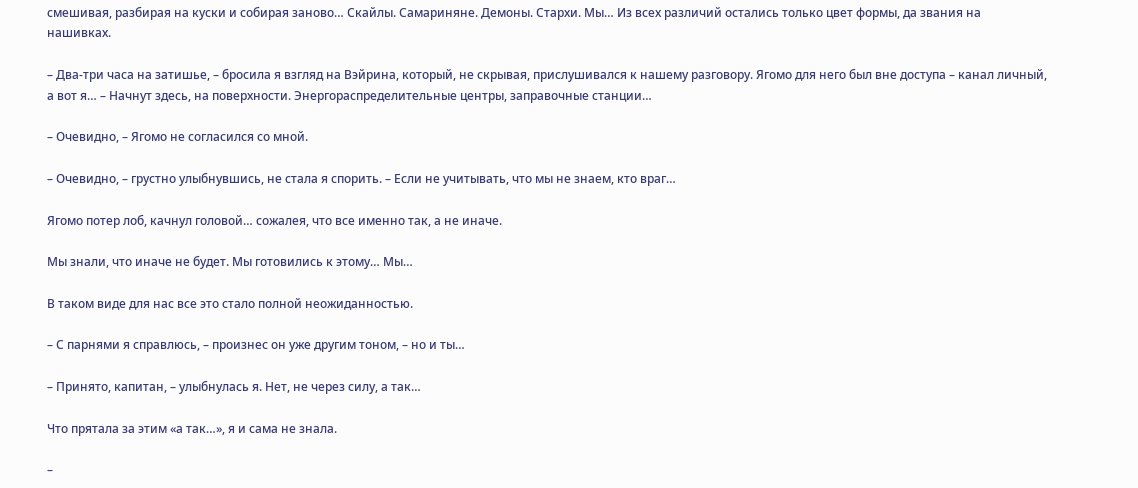смешивая, разбирая на куски и собирая заново… Скайлы. Самариняне. Демоны. Стархи. Мы… Из всех различий остались только цвет формы, да звания на нашивках.

– Два-три часа на затишье, – бросила я взгляд на Вэйрина, который, не скрывая, прислушивался к нашему разговору. Ягомо для него был вне доступа – канал личный, а вот я… – Начнут здесь, на поверхности. Энергораспределительные центры, заправочные станции…

– Очевидно, – Ягомо не согласился со мной.

– Очевидно, – грустно улыбнувшись, не стала я спорить. – Если не учитывать, что мы не знаем, кто враг…

Ягомо потер лоб, качнул головой… сожалея, что все именно так, а не иначе.

Мы знали, что иначе не будет. Мы готовились к этому… Мы…

В таком виде для нас все это стало полной неожиданностью.

– С парнями я справлюсь, – произнес он уже другим тоном, – но и ты…

– Принято, капитан, – улыбнулась я. Нет, не через силу, а так…

Что прятала за этим «а так…», я и сама не знала.

–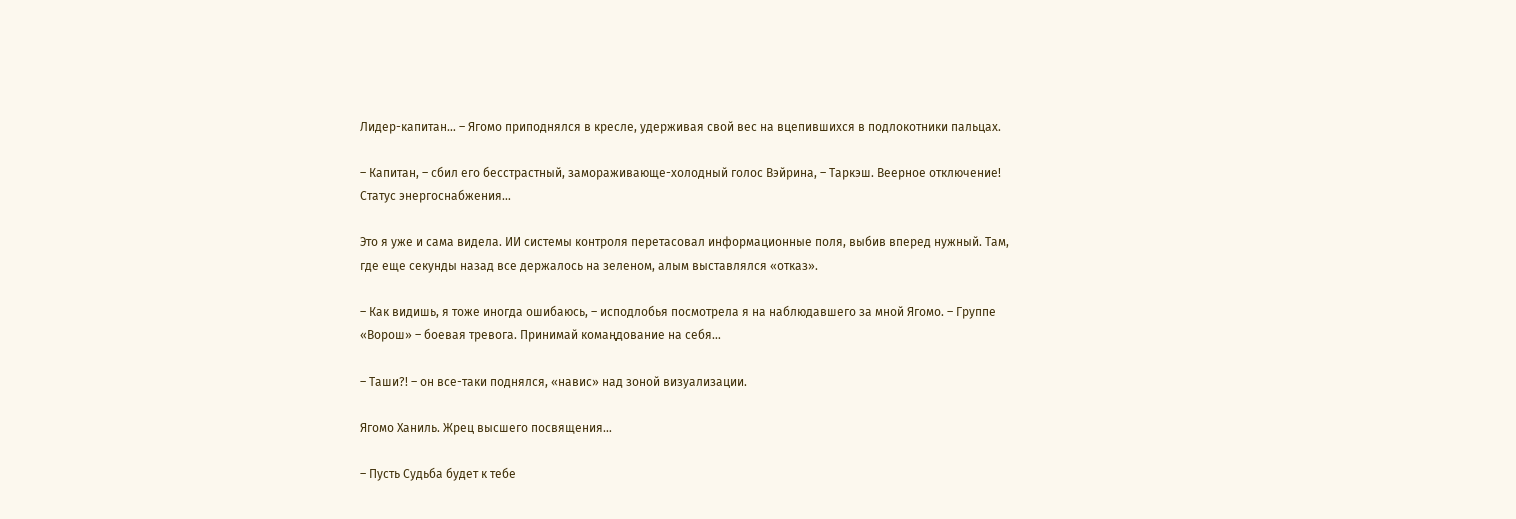Лидер-капитан… – Ягомо приподнялся в кресле, удерживая свой вес на вцепившихся в подлокотники пальцах.

– Капитан, – сбил его бесстрастный, замораживающе-холодный голос Вэйрина, – Таркэш. Веерное отключение! Статус энергоснабжения…

Это я уже и сама видела. ИИ системы контроля перетасовал информационные поля, выбив вперед нужный. Там, где еще секунды назад все держалось на зеленом, алым выставлялся «отказ».

– Как видишь, я тоже иногда ошибаюсь, – исподлобья посмотрела я на наблюдавшего за мной Ягомо. – Группе «Ворош» – боевая тревога. Принимай комаңдование на себя…

– Таши?! – он все-таки поднялся, «навис» над зоной визуализации.

Ягомо Ханиль. Жрец высшего посвящения…

– Пусть Судьба будет к тебе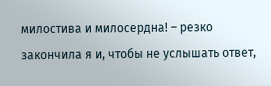милостива и милосердна! – резко закончила я и, чтобы не услышать ответ,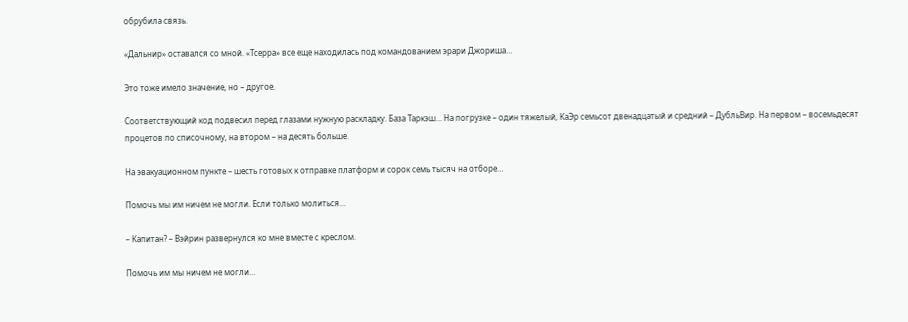обрубила связь.

«Дальнир» оставался со мной. «Тсерра» все еще находилась под командованием эрари Джориша…

Это тоже имело значение, но – другое.

Соответствующий код подвесил перед глазами нужную раскладку. База Таркэш… На погрузке – один тяжелый, КаЭр семьсот двенадцатый и средний – ДубльВир. На первом – восемьдесят процетов по списочному, на втором – на десять больше.

На эвакуационном пункте – шесть готовых к отправке платформ и сорок семь тысяч на отборе…

Помочь мы им ничем не могли. Если только молиться…

– Капитан? – Вэйрин развернулся ко мне вместе с креслом.

Помочь им мы ничем не могли…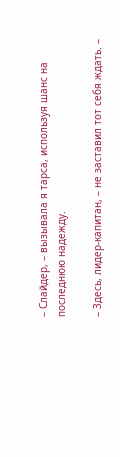– Слайдер, – вызывала я тарса, используя шанс на последнюю надежду.

– Здесь, лидер-капитан, – не заставил тот себя ждать. –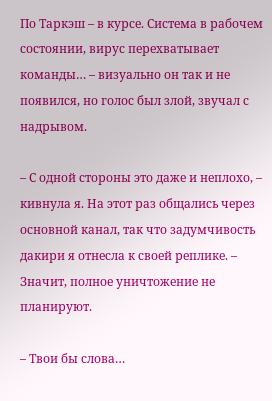По Таркэш – в курсе. Система в рабочем состоянии, вирус перехватывает команды… – визуально он так и не появился, но голос был злой, звучал с надрывом.

– С одной стороны это даже и неплохо, – кивнула я. На этот раз общались через основной канал, так что задумчивость дакири я отнесла к своей реплике. – Значит, полное уничтожение не планируют.

– Твои бы слова…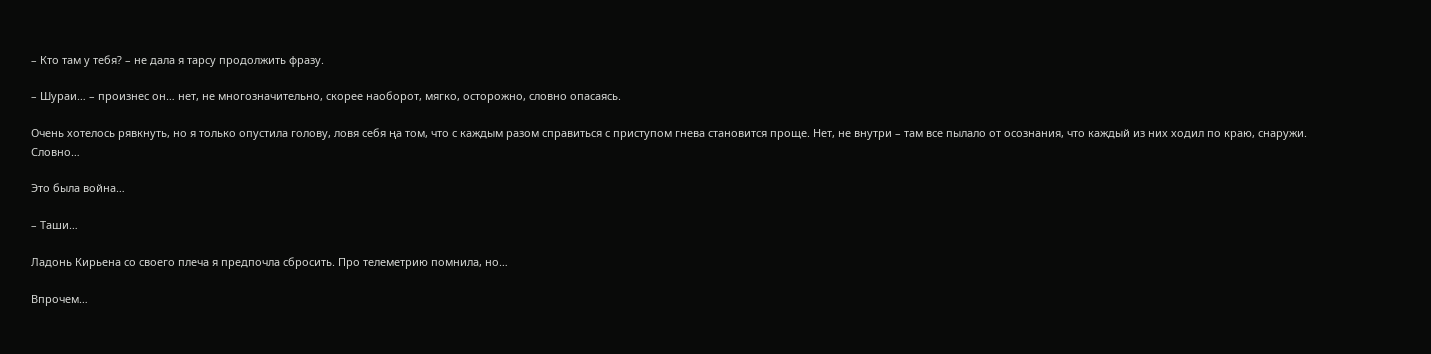– Кто там у тебя? – не дала я тарсу продолжить фразу.

– Шураи… – произнес он… нет, не многозначительно, скорее наоборот, мягко, осторожно, словно опасаясь.

Очень хотелось рявкнуть, но я только опустила голову, ловя себя ңа том, что с каждым разом справиться с приступом гнева становится проще. Нет, не внутри – там все пылало от осознания, что каждый из них ходил по краю, снаружи. Словно…

Это была война…

– Таши…

Ладонь Кирьена со своего плеча я предпочла сбросить. Про телеметрию помнила, но…

Впрочем…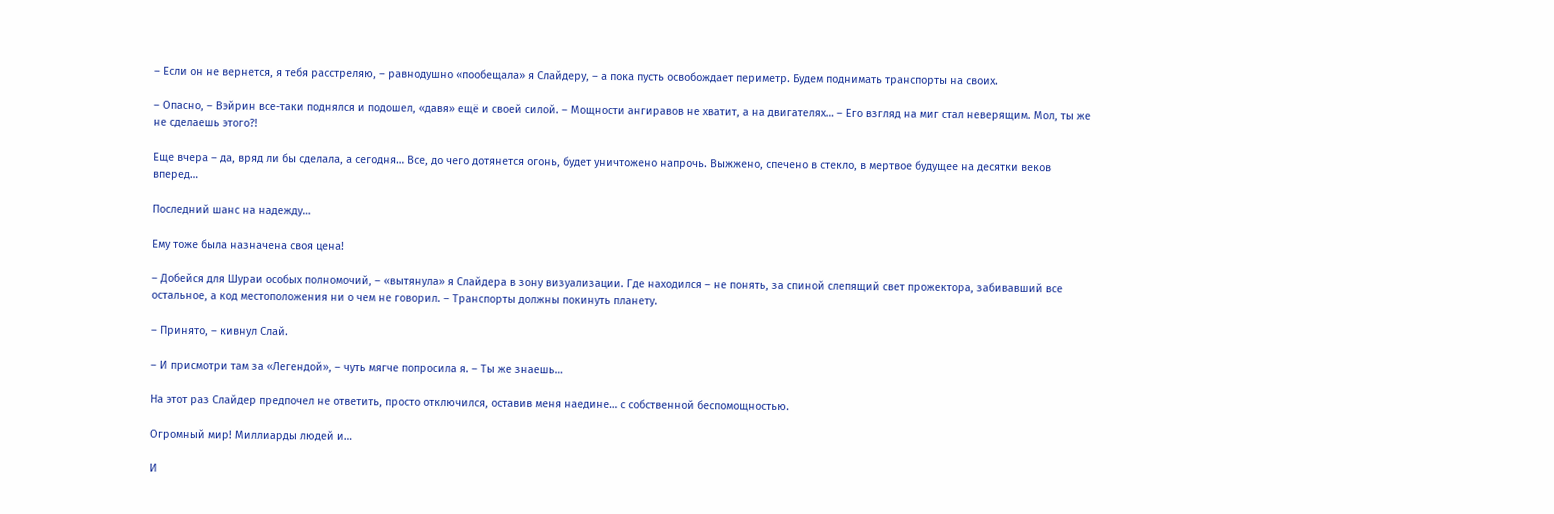– Если он не вернется, я тебя расстреляю, – равнодушно «пообещала» я Слайдеру, – а пока пусть освобождает периметр. Будем поднимать транспорты на своих.

– Опасно, – Вэйрин все-таки поднялся и подошел, «давя» ещё и своей силой. – Мощности ангиравов не хватит, а на двигателях… – Его взгляд на миг стал неверящим. Мол, ты же не сделаешь этого?!

Еще вчера – да, вряд ли бы сделала, а сегодня… Все, до чего дотянется огонь, будет уничтожено напрочь. Выжжено, спечено в стекло, в мертвое будущее на десятки веков вперед…

Последний шанс на надежду…

Ему тоже была назначена своя цена!

– Добейся для Шураи особых полномочий, – «вытянула» я Слайдера в зону визуализации. Где находился – не понять, за спиной слепящий свет прожектора, забивавший все остальное, а код местоположения ни о чем не говорил. – Транспорты должны покинуть планету.

– Принято, – кивнул Слай.

– И присмотри там за «Легендой», – чуть мягче попросила я. – Ты же знаешь…

На этот раз Слайдер предпочел не ответить, просто отключился, оставив меня наедине… с собственной беспомощностью.

Огромный мир! Миллиарды людей и…

И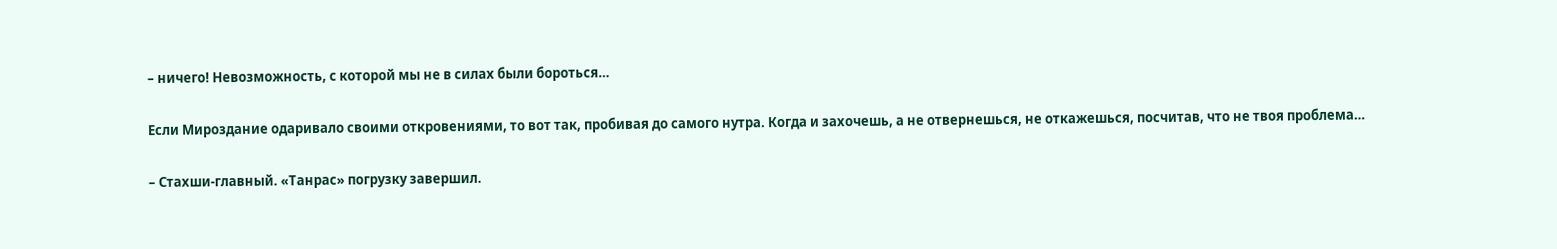– ничего! Невозможность, с которой мы не в силах были бороться…

Если Мироздание одаривало своими откровениями, то вот так, пробивая до самого нутра. Когда и захочешь, а не отвернешься, не откажешься, посчитав, что не твоя проблема…

– Стахши-главный. «Танрас» погрузку завершил.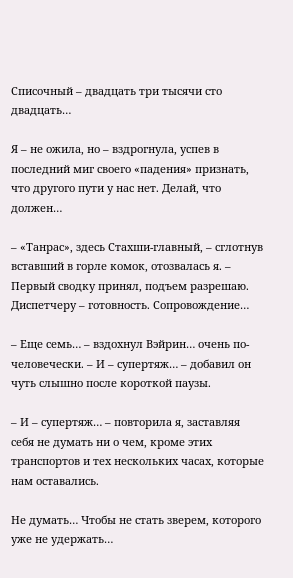Списочный – двадцать три тысячи сто двадцать…

Я – не ожила, но – вздрогнула, успев в последний миг своего «падения» признать, что другого пути у нас нет. Делай, что должен…

– «Танрас», здесь Стахши-главный, – сглотнув вставший в горле комок, отозвалась я. – Первый сводку принял, подъем разрешаю. Диспетчеру – готовность. Сопровождение…

– Еще семь… – вздохнул Вэйрин… очень по-человечески. – И – супертяж… – добавил он чуть слышно после короткой паузы.

– И – супертяж… – повторила я, заставляя себя не думать ни о чем, кроме этих транспортов и тех нескольких часах, которые нам оставались.

Не думать… Чтобы не стать зверем, которого уже не удержать…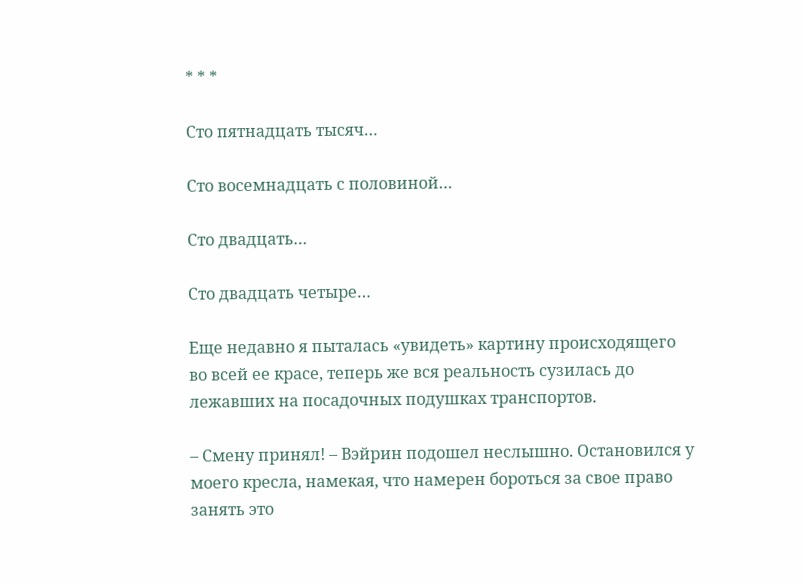* * *

Сто пятнадцать тысяч…

Сто восемнадцать с половиной…

Сто двадцать…

Сто двадцать четыре…

Еще недавно я пыталась «увидеть» картину происходящего во всей ее красе, теперь же вся реальность сузилась до лежавших на посадочных подушках транспортов.

– Смену принял! – Вэйрин подошел неслышно. Остановился у моего кресла, намекая, что намерен бороться за свое право занять это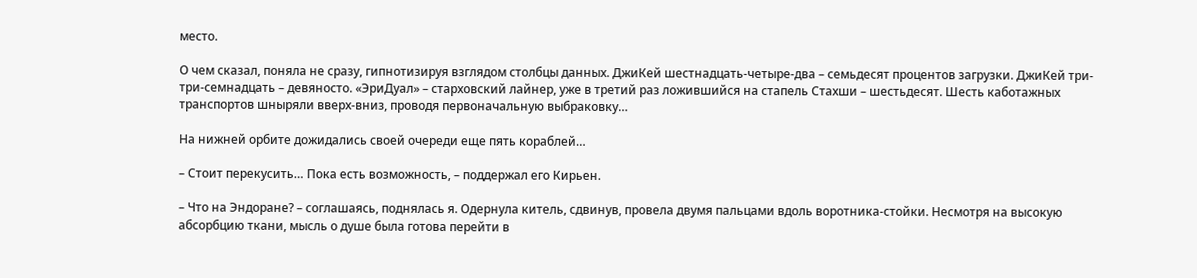место.

О чем сказал, поняла не сразу, гипнотизируя взглядом столбцы данных. ДжиКей шестнадцать-четыре-два – семьдесят процентов загрузки. ДжиКей три-три-семнадцать – девяносто. «ЭриДуал» – старховский лайнер, уже в третий раз ложившийся на стапель Стахши – шестьдесят. Шесть каботажных транспортов шныряли вверх-вниз, проводя первоначальную выбраковку…

На нижней орбите дожидались своей очереди еще пять кораблей…

– Стоит перекусить… Пока есть возможность, – поддержал его Кирьен.

– Что на Эндоране? – соглашаясь, поднялась я. Одернула китель, сдвинув, провела двумя пальцами вдоль воротника-стойки. Несмотря на высокую абсорбцию ткани, мысль о душе была готова перейти в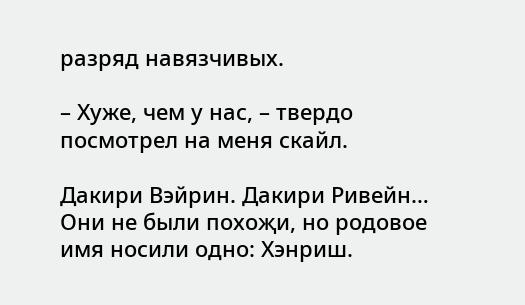разряд навязчивых.

– Хуже, чем у нас, – твердо посмотрел на меня скайл.

Дакири Вэйрин. Дакири Ривейн… Они не были похоҗи, но родовое имя носили одно: Хэнриш.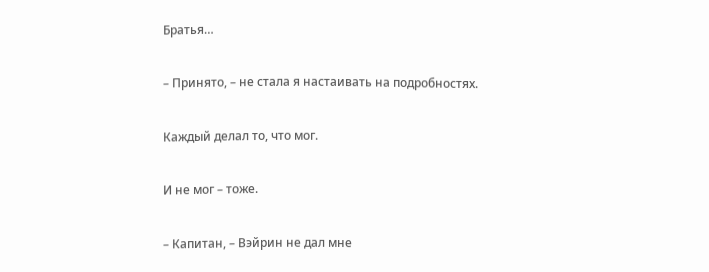Братья…

– Принято, – не стала я настаивать на подробностях.

Каждый делал то, что мог.

И не мог – тоже.

– Капитан, – Вэйрин не дал мне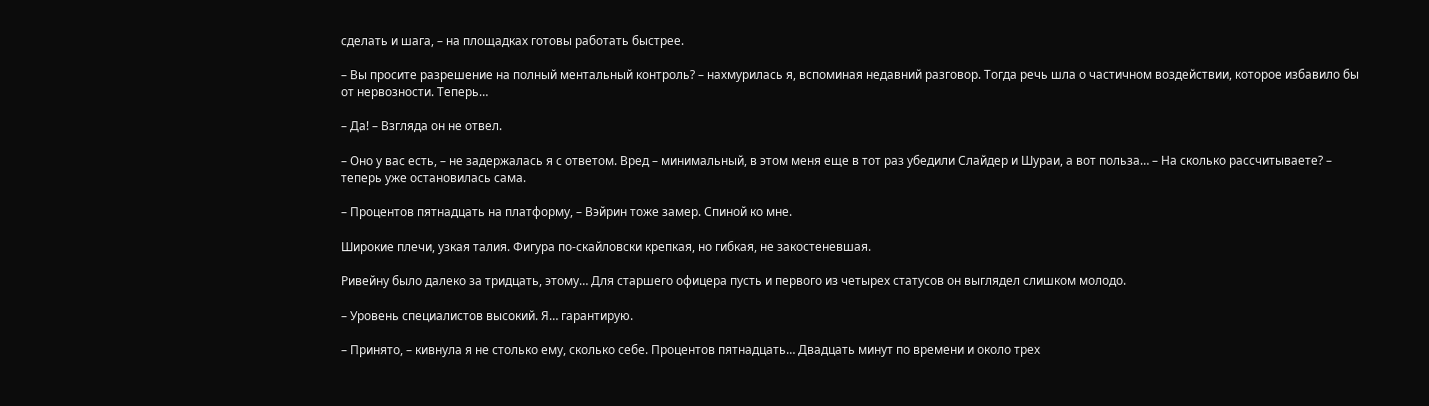сделать и шага, – на площадках готовы работать быстрее.

– Вы просите разрешение на полный ментальный контроль? – нахмурилась я, вспоминая недавний разговор. Тогда речь шла о частичном воздействии, которое избавило бы от нервозности. Теперь…

– Да! – Взгляда он не отвел.

– Оно у вас есть, – не задержалась я с ответом. Вред – минимальный, в этом меня еще в тот раз убедили Слайдер и Шураи, а вот польза… – На сколько рассчитываете? – теперь уже остановилась сама.

– Процентов пятнадцать на платформу, – Вэйрин тоже замер. Спиной ко мне.

Широкие плечи, узкая талия. Фигура по-скайловски крепкая, но гибкая, не закостеневшая.

Ривейну было далеко за тридцать, этому… Для старшего офицера пусть и первого из четырех статусов он выглядел слишком молодо.

– Уровень специалистов высокий. Я… гарантирую.

– Принято, – кивнула я не столько ему, сколько себе. Процентов пятнадцать… Двадцать минут по времени и около трех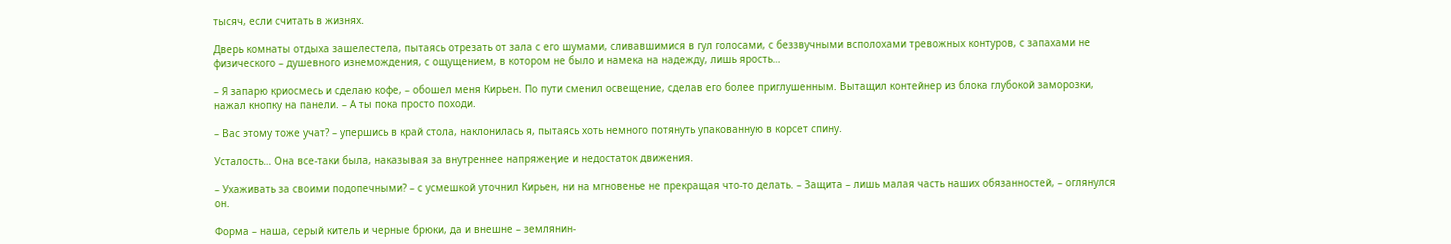тысяч, если считать в жизнях.

Дверь комнаты отдыха зашелестела, пытаясь отрезать от зала с его шумами, сливавшимися в гул голосами, с беззвучными всполохами тревожных контуров, с запахами не физического – душевного изнемождения, с ощущением, в котором не было и намека на надежду, лишь ярость…

– Я запарю криосмесь и сделаю кофе, – обошел меня Кирьен. По пути сменил освещение, сделав его более приглушенным. Вытащил контейнер из блока глубокой заморозки, нажал кнопку на панели. – А ты пока просто походи.

– Вас этому тоже учат? – упершись в край стола, наклонилась я, пытаясь хоть немного потянуть упакованную в корсет спину.

Усталость… Она все-таки была, наказывая за внутреннее напряжеңие и недостаток движения.

– Ухаживать за своими подопечными? – с усмешкой уточнил Кирьен, ни на мгновенье не прекращая что-то делать. – Защита – лишь малая часть наших обязанностей, – оглянулся он.

Форма – наша, серый китель и черные брюки, да и внешне – землянин-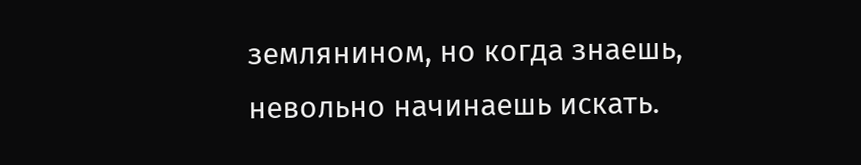землянином, но когда знаешь, невольно начинаешь искать.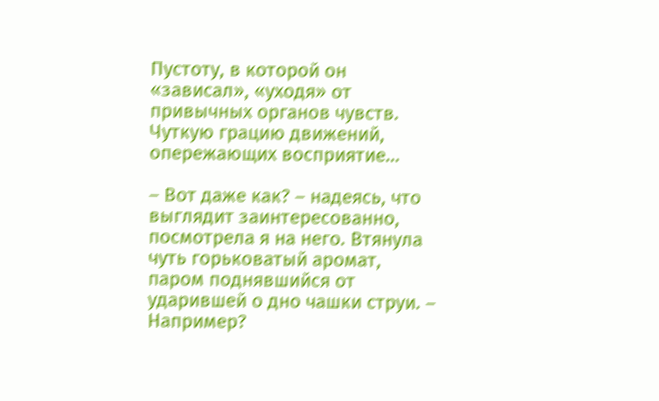Пустоту, в которой он «зависал», «уходя» от привычных органов чувств. Чуткую грацию движений, опережающих восприятие…

– Вот даже как? – надеясь, что выглядит заинтересованно, посмотрела я на него. Втянула чуть горьковатый аромат, паром поднявшийся от ударившей о дно чашки струи. – Например?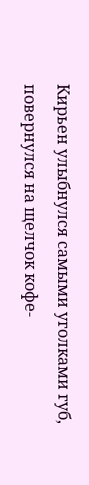Кирьен улыбнулся самыми уголками губ, повернулся на щелчок кофе-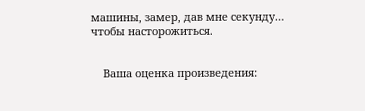машины, замер, дав мне секунду… чтобы насторожиться.


    Ваша оценка произведения: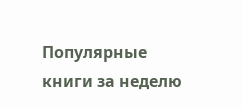Популярные книги за неделю